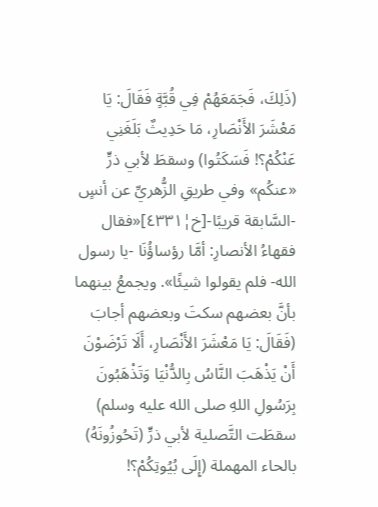(ذَلِكَ، فَجَمَعَهُمْ فِي قُبَّةٍ فَقَالَ: يَا مَعْشَرَ الأَنْصَارِ، مَا حَدِيثٌ بَلَغَنِي عَنْكُمْ؟! فَسَكَتُوا) وسقطَ لأبي ذرٍّ «عنكُم» وفي طريقِ الزُّهريِّ عن أنسٍ -السَّابقة قريبًا-[خ¦٤٣٣١]«فقال فقهاءُ الأنصارِ: أمَّا رؤساؤُنَا -يا رسول الله- فلم يقولوا شيئًا». ويجمعُ بينهما بأنَّ بعضهم سكتَ وبعضهم أجابَ (فَقَالَ: يَا مَعْشَرَ الأَنْصَارِ، أَلَا تَرْضَوْنَ أَنْ يَذْهَبَ النَّاسُ بِالدُّنْيَا وَتَذْهَبُونَ بِرَسُولِ اللهِ صلى الله عليه وسلم) سقطَت التَّصلية لأبي ذرٍّ (تَحُوزُونَهُ) بالحاء المهملة (إِلَى بُيُوتِكُمْ؟!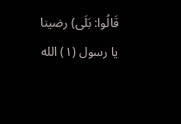قَالُوا: بَلَى) رضينا يا رسول (١) الله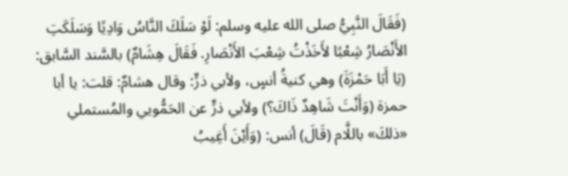(فَقَالَ النَّبِيُّ صلى الله عليه وسلم: لَوْ سَلَكَ النَّاسُ وَادِيًا وَسَلَكَتِ الأَنْصَارُ شِعْبًا لأَخَذْتُ شِعْبَ الأَنْصَارِ. فَقَالَ هِشَامٌ) بالسَّند السَّابق: (يَا أَبَا حَمْزَةَ) وهي كنيةُ أنسٍ، ولأبي ذرٍّ: وقال هشامٌ: قلت: يا أبا حمزة (وَأَنْتَ شَاهِدٌ ذَاكَ؟) ولأبي ذرٍّ عن الحَمُّويي والمُستملي «ذلكَ» باللَّام (قَالَ) أنس: (وَأَيْنَ أَغِيبُ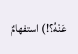عَنْهُ؟!) استفهامٌ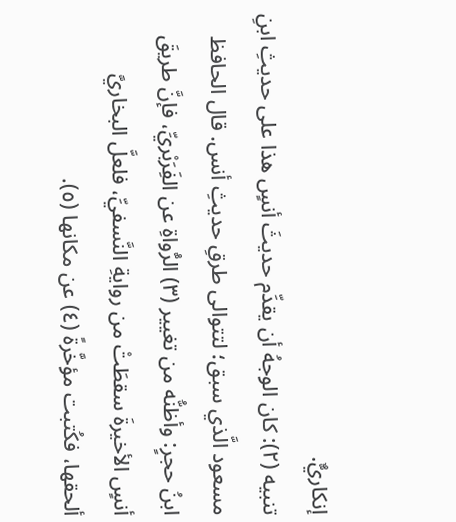إنكاريٌّ.
تنبيه (٢): كان الوجهُ أن يقدِّم حديثَ أنسٍ هذا على حديثِ ابنِ مسعود الَّذي سبق؛ لتتوالى طرقِ حديثِ أنس. قال الحافظ ابنُ حجرٍ: وأظنُّه من تغيير (٣) الرُّواةِ عن الفَِرَبْريِّ، فإنَّ طريقَ أنسٍ الأخيرةَ سقطَتْ من روايةِ النَّسفيِّ، فلعلَّ البخاريَّ ألحقها، فكُتبت مؤخَّرةً (٤) عن مكانها (٥).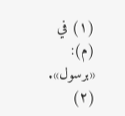(١) في (م): «برسول». (٢)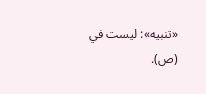«تنبيه»: ليست في (ص).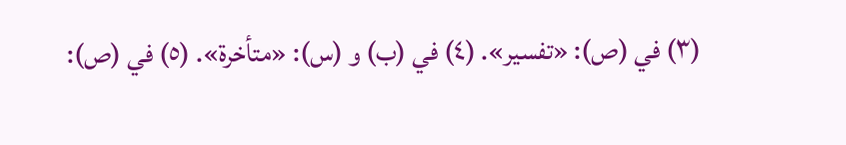(٣) في (ص): «تفسير». (٤) في (ب) و (س): «متأخرة». (٥) في (ص):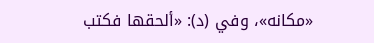«مكانه»، وفي (د): «ألحقها فكتب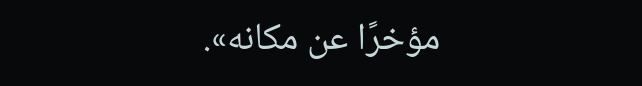مؤخرًا عن مكانه».